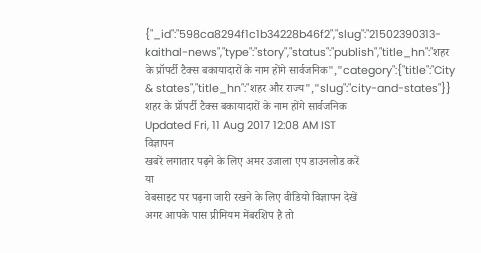{"_id":"598ca8294f1c1b34228b46f2","slug":"21502390313-kaithal-news","type":"story","status":"publish","title_hn":"शहर के प्रॉपर्टी टैक्स बकायादारों के नाम होंगे सार्वजनिक","category":{"title":"City & states","title_hn":"शहर और राज्य","slug":"city-and-states"}}
शहर के प्रॉपर्टी टैक्स बकायादारों के नाम होंगे सार्वजनिक
Updated Fri, 11 Aug 2017 12:08 AM IST
विज्ञापन
खबरें लगातार पढ़ने के लिए अमर उजाला एप डाउनलोड करें
या
वेबसाइट पर पढ़ना जारी रखने के लिए वीडियो विज्ञापन देखें
अगर आपके पास प्रीमियम मेंबरशिप है तो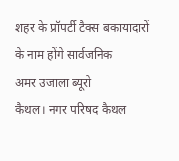शहर के प्रॉपर्टी टैक्स बकायादारों के नाम होंगे सार्वजनिक
अमर उजाला ब्यूरो
कैथल। नगर परिषद कैथल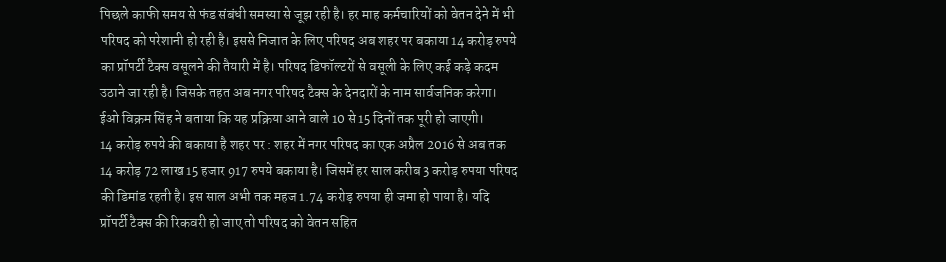पिछले काफी समय से फंड संबंधी समस्या से जूझ रही है। हर माह कर्मचारियों को वेतन देने में भी परिषद को परेशानी हो रही है। इससे निजात के लिए परिषद अब शहर पर बकाया 14 करोड़ रुपये का प्रॉपर्टी टैक्स वसूलने की तैयारी में है। परिषद डिफॉल्टरों से वसूली के लिए कई कड़े कदम उठाने जा रही है। जिसके तहत अब नगर परिषद टैक्स के देनदारों के नाम सार्वजनिक करेगा। ईओ विक्रम सिंह ने बताया कि यह प्रक्रिया आने वाले 10 से 15 दिनों तक पूरी हो जाएगी।
14 करोड़ रुपये की बकाया है शहर पर : शहर में नगर परिषद का एक अप्रैल 2016 से अब तक 14 करोड़ 72 लाख 15 हजार 917 रुपये बकाया है। जिसमें हर साल करीब 3 करोड़ रुपया परिषद की डिमांड रहती है। इस साल अभी तक महज 1.74 करोड़ रुपया ही जमा हो पाया है। यदि प्रॉपर्टी टैक्स की रिकवरी हो जाए तो परिषद को वेतन सहित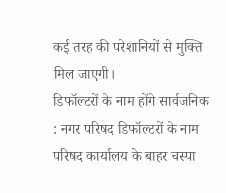कई तरह की परेशानियों से मुक्ति मिल जाएगी।
डिफॉल्टरों के नाम होंगे सार्वजनिक : नगर परिषद डिफॉल्टरों के नाम परिषद कार्यालय के बाहर चस्पा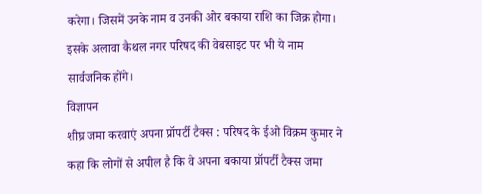करेगा। जिसमें उनके नाम व उनकी ओर बकाया राशि का जिक्र होगा। इसके अलावा कैथल नगर परिषद की वेबसाइट पर भी ये नाम सार्वजनिक होंगे।
विज्ञापन
शीघ्र जमा करवाएं अपना प्रॉपर्टी टैक्स : परिषद के ईओ विक्रम कुमार ने कहा कि लोगों से अपील है कि वे अपना बकाया प्रॉपर्टी टैक्स जमा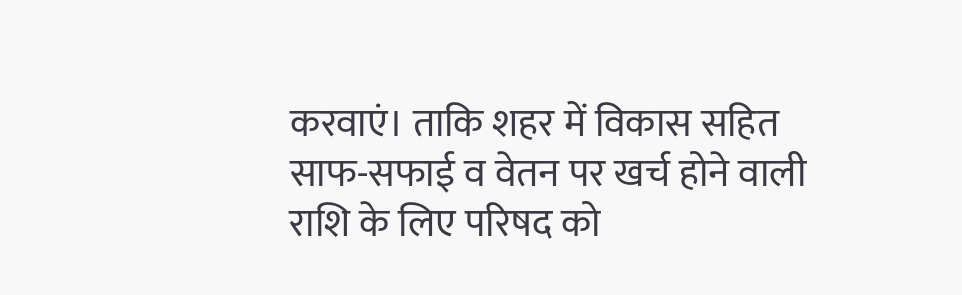करवाएं। ताकि शहर में विकास सहित साफ-सफाई व वेतन पर खर्च होने वाली राशि के लिए परिषद को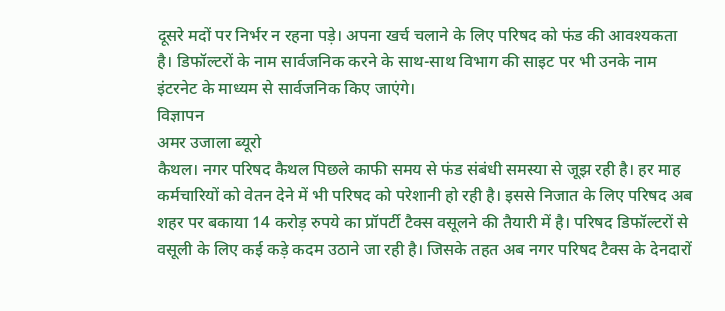दूसरे मदों पर निर्भर न रहना पड़े। अपना खर्च चलाने के लिए परिषद को फंड की आवश्यकता है। डिफॉल्टरों के नाम सार्वजनिक करने के साथ-साथ विभाग की साइट पर भी उनके नाम इंटरनेट के माध्यम से सार्वजनिक किए जाएंगे।
विज्ञापन
अमर उजाला ब्यूरो
कैथल। नगर परिषद कैथल पिछले काफी समय से फंड संबंधी समस्या से जूझ रही है। हर माह कर्मचारियों को वेतन देने में भी परिषद को परेशानी हो रही है। इससे निजात के लिए परिषद अब शहर पर बकाया 14 करोड़ रुपये का प्रॉपर्टी टैक्स वसूलने की तैयारी में है। परिषद डिफॉल्टरों से वसूली के लिए कई कड़े कदम उठाने जा रही है। जिसके तहत अब नगर परिषद टैक्स के देनदारों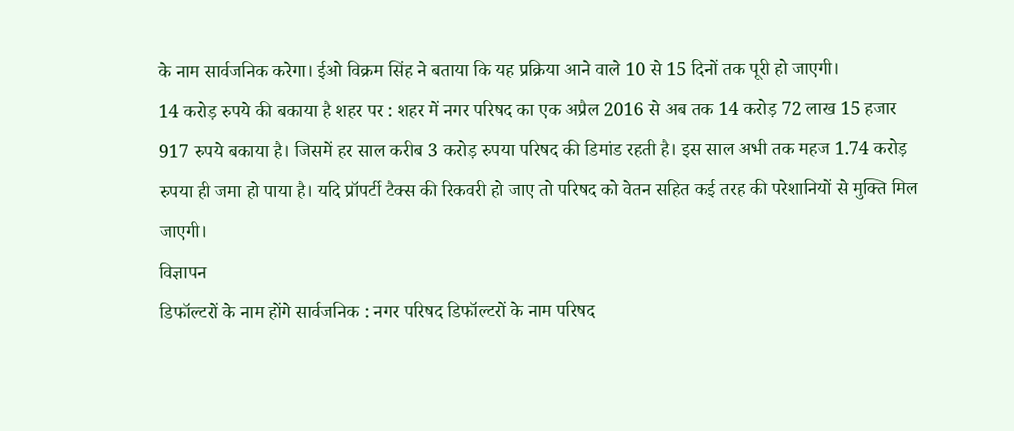के नाम सार्वजनिक करेगा। ईओ विक्रम सिंह ने बताया कि यह प्रक्रिया आने वाले 10 से 15 दिनों तक पूरी हो जाएगी।
14 करोड़ रुपये की बकाया है शहर पर : शहर में नगर परिषद का एक अप्रैल 2016 से अब तक 14 करोड़ 72 लाख 15 हजार 917 रुपये बकाया है। जिसमें हर साल करीब 3 करोड़ रुपया परिषद की डिमांड रहती है। इस साल अभी तक महज 1.74 करोड़ रुपया ही जमा हो पाया है। यदि प्रॉपर्टी टैक्स की रिकवरी हो जाए तो परिषद को वेतन सहित कई तरह की परेशानियों से मुक्ति मिल जाएगी।
विज्ञापन
डिफॉल्टरों के नाम होंगे सार्वजनिक : नगर परिषद डिफॉल्टरों के नाम परिषद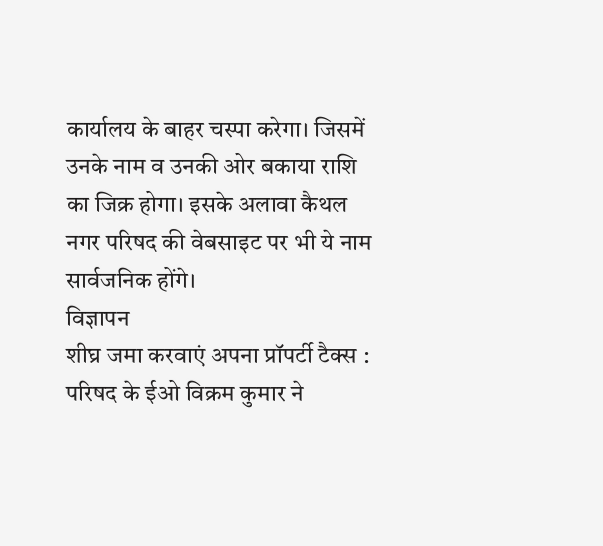कार्यालय के बाहर चस्पा करेगा। जिसमें उनके नाम व उनकी ओर बकाया राशि का जिक्र होगा। इसके अलावा कैथल नगर परिषद की वेबसाइट पर भी ये नाम सार्वजनिक होंगे।
विज्ञापन
शीघ्र जमा करवाएं अपना प्रॉपर्टी टैक्स : परिषद के ईओ विक्रम कुमार ने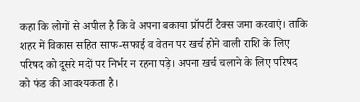कहा कि लोगों से अपील है कि वे अपना बकाया प्रॉपर्टी टैक्स जमा करवाएं। ताकि शहर में विकास सहित साफ-सफाई व वेतन पर खर्च होने वाली राशि के लिए परिषद को दूसरे मदों पर निर्भर न रहना पड़े। अपना खर्च चलाने के लिए परिषद को फंड की आवश्यकता है।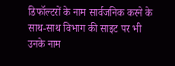डिफॉल्टरों के नाम सार्वजनिक करने के साथ-साथ विभाग की साइट पर भी उनके नाम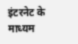इंटरनेट के माध्यम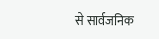से सार्वजनिक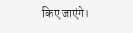किए जाएंगे।